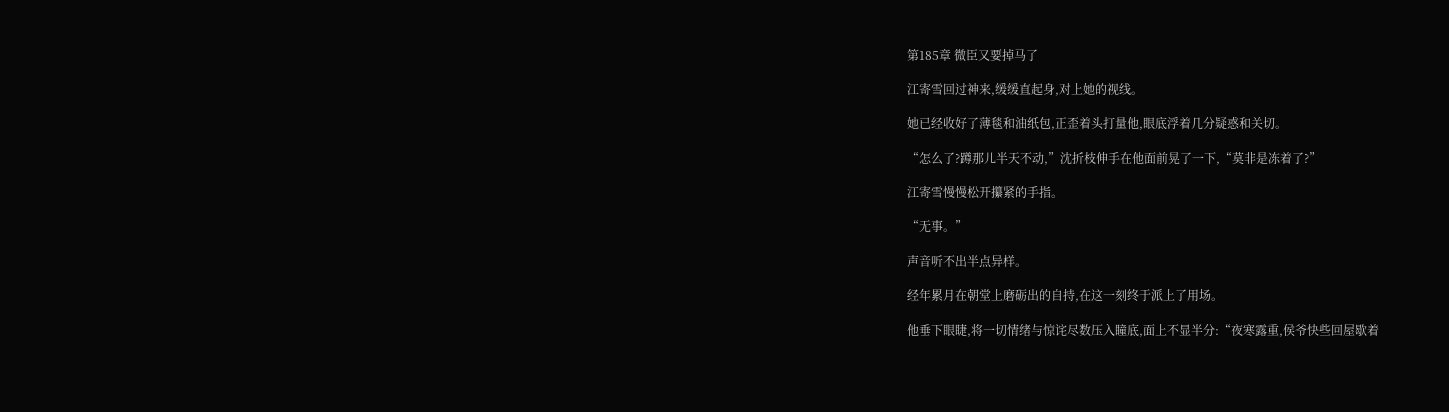第185章 微臣又要掉马了

江寄雪回过神来,缓缓直起身,对上她的视线。

她已经收好了薄毯和油纸包,正歪着头打量他,眼底浮着几分疑惑和关切。

“怎么了?蹲那儿半天不动,”沈折枝伸手在他面前晃了一下,“莫非是冻着了?”

江寄雪慢慢松开攥紧的手指。

“无事。”

声音听不出半点异样。

经年累月在朝堂上磨砺出的自持,在这一刻终于派上了用场。

他垂下眼睫,将一切情绪与惊诧尽数压入瞳底,面上不显半分:“夜寒露重,侯爷快些回屋歇着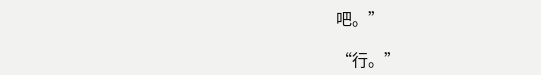吧。”

“行。”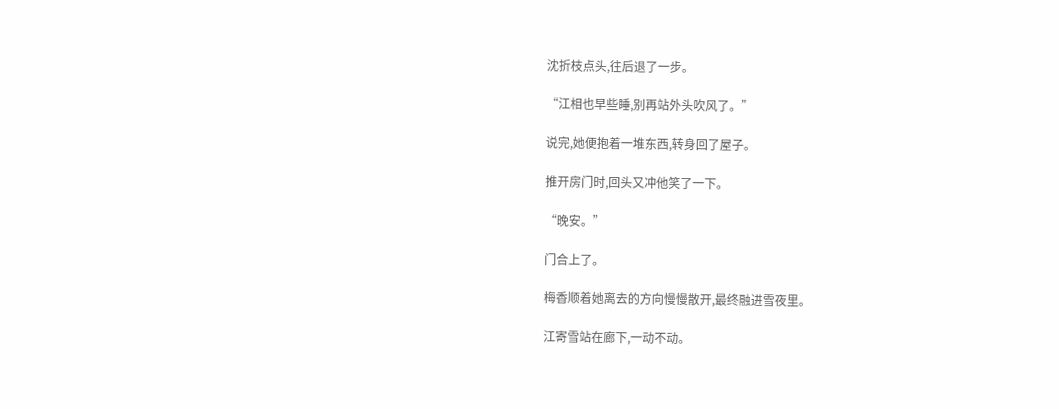沈折枝点头,往后退了一步。

“江相也早些睡,别再站外头吹风了。”

说完,她便抱着一堆东西,转身回了屋子。

推开房门时,回头又冲他笑了一下。

“晚安。”

门合上了。

梅香顺着她离去的方向慢慢散开,最终融进雪夜里。

江寄雪站在廊下,一动不动。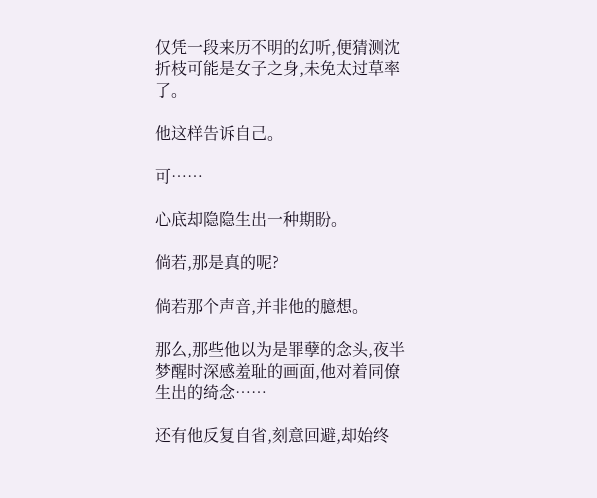仅凭一段来历不明的幻听,便猜测沈折枝可能是女子之身,未免太过草率了。

他这样告诉自己。

可……

心底却隐隐生出一种期盼。

倘若,那是真的呢?

倘若那个声音,并非他的臆想。

那么,那些他以为是罪孽的念头,夜半梦醒时深感羞耻的画面,他对着同僚生出的绮念……

还有他反复自省,刻意回避,却始终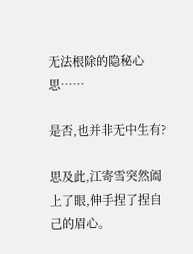无法根除的隐秘心思……

是否,也并非无中生有?

思及此,江寄雪突然阖上了眼,伸手捏了捏自己的眉心。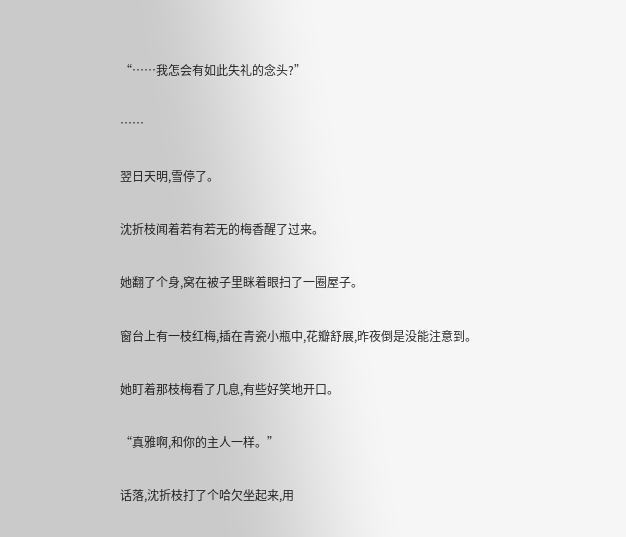“……我怎会有如此失礼的念头?”

……

翌日天明,雪停了。

沈折枝闻着若有若无的梅香醒了过来。

她翻了个身,窝在被子里眯着眼扫了一圈屋子。

窗台上有一枝红梅,插在青瓷小瓶中,花瓣舒展,昨夜倒是没能注意到。

她盯着那枝梅看了几息,有些好笑地开口。

“真雅啊,和你的主人一样。”

话落,沈折枝打了个哈欠坐起来,用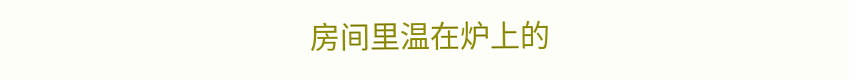房间里温在炉上的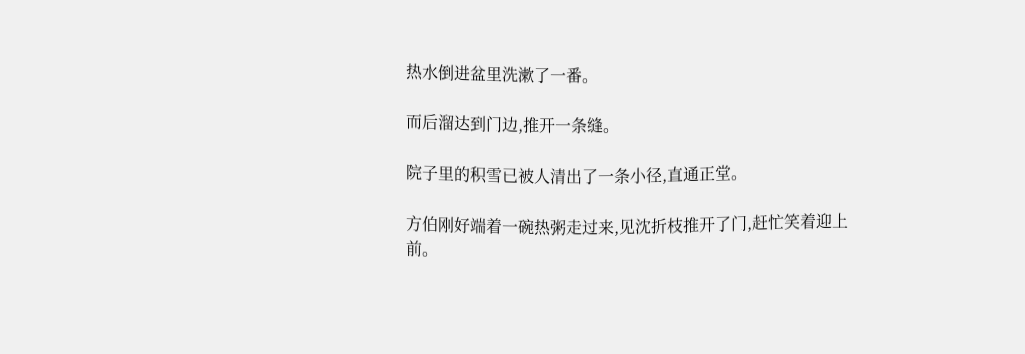热水倒进盆里洗漱了一番。

而后溜达到门边,推开一条缝。

院子里的积雪已被人清出了一条小径,直通正堂。

方伯刚好端着一碗热粥走过来,见沈折枝推开了门,赶忙笑着迎上前。